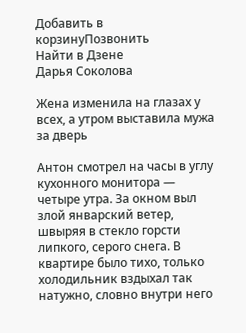Добавить в корзинуПозвонить
Найти в Дзене
Дарья Соколова

Жена изменила на глазах у всех, а утром выставила мужа за дверь

Антон смотрел на часы в углу кухонного монитора — четыре утра. За окном выл злой январский ветер, швыряя в стекло горсти липкого, серого снега. В квартире было тихо, только холодильник вздыхал так натужно, словно внутри него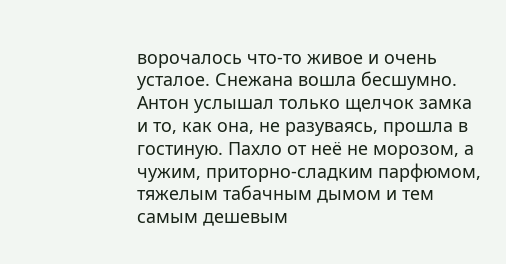ворочалось что-то живое и очень усталое. Снежана вошла бесшумно. Антон услышал только щелчок замка и то, как она, не разуваясь, прошла в гостиную. Пахло от неё не морозом, а чужим, приторно-сладким парфюмом, тяжелым табачным дымом и тем самым дешевым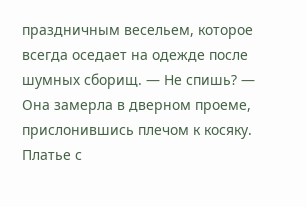праздничным весельем, которое всегда оседает на одежде после шумных сборищ. — Не спишь? — Она замерла в дверном проеме, прислонившись плечом к косяку. Платье с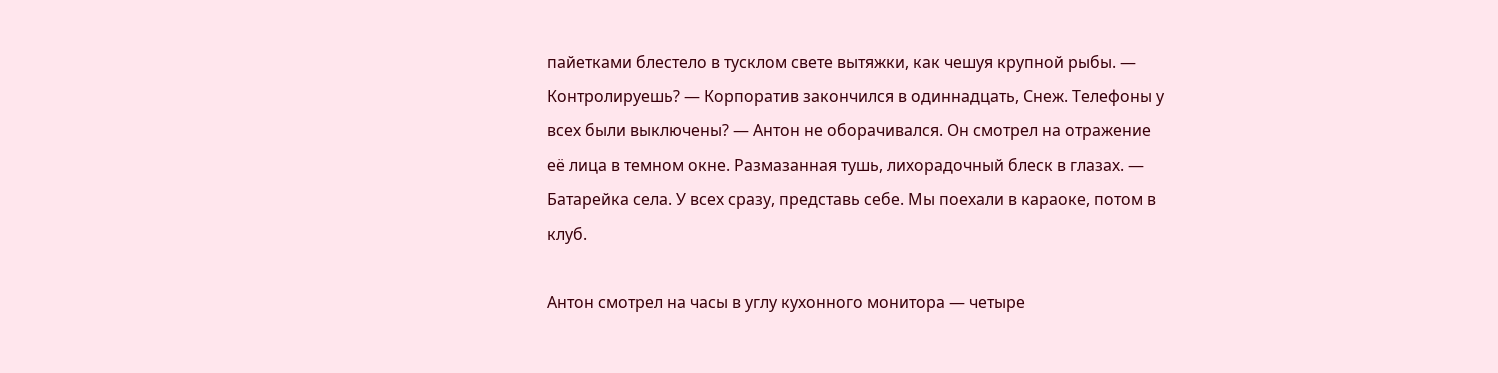пайетками блестело в тусклом свете вытяжки, как чешуя крупной рыбы. — Контролируешь? — Корпоратив закончился в одиннадцать, Снеж. Телефоны у всех были выключены? — Антон не оборачивался. Он смотрел на отражение её лица в темном окне. Размазанная тушь, лихорадочный блеск в глазах. — Батарейка села. У всех сразу, представь себе. Мы поехали в караоке, потом в клуб.

Антон смотрел на часы в углу кухонного монитора — четыре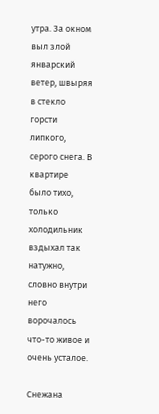утра. За окном выл злой январский ветер, швыряя в стекло горсти липкого, серого снега. В квартире было тихо, только холодильник вздыхал так натужно, словно внутри него ворочалось что-то живое и очень усталое.

Снежана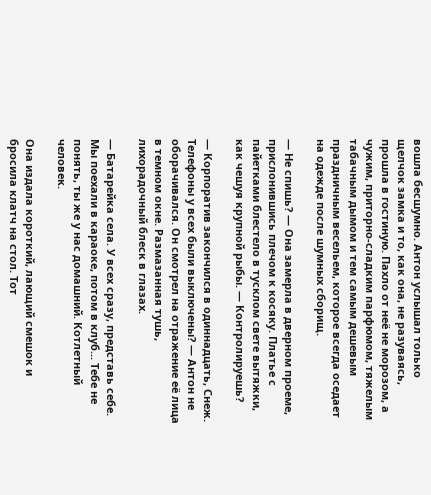вошла бесшумно. Антон услышал только щелчок замка и то, как она, не разуваясь, прошла в гостиную. Пахло от неё не морозом, а чужим, приторно-сладким парфюмом, тяжелым табачным дымом и тем самым дешевым праздничным весельем, которое всегда оседает на одежде после шумных сборищ.

— Не спишь? — Она замерла в дверном проеме, прислонившись плечом к косяку. Платье с пайетками блестело в тусклом свете вытяжки, как чешуя крупной рыбы. — Контролируешь?

— Корпоратив закончился в одиннадцать, Снеж. Телефоны у всех были выключены? — Антон не оборачивался. Он смотрел на отражение её лица в темном окне. Размазанная тушь, лихорадочный блеск в глазах.

— Батарейка села. У всех сразу, представь себе. Мы поехали в караоке, потом в клуб... Тебе не понять, ты же у нас домашний. Котлетный человек.

Она издала короткий, лающий смешок и бросила клатч на стол. Тот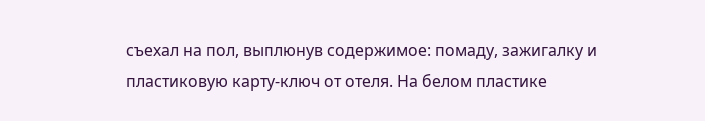съехал на пол, выплюнув содержимое: помаду, зажигалку и пластиковую карту-ключ от отеля. На белом пластике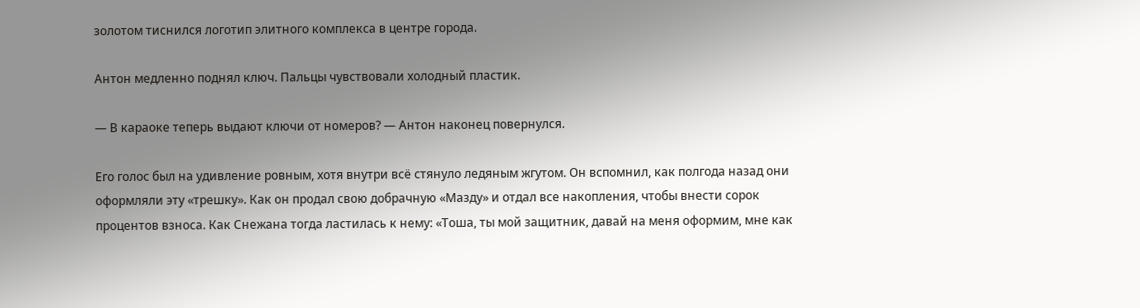золотом тиснился логотип элитного комплекса в центре города.

Антон медленно поднял ключ. Пальцы чувствовали холодный пластик.

— В караоке теперь выдают ключи от номеров? — Антон наконец повернулся.

Его голос был на удивление ровным, хотя внутри всё стянуло ледяным жгутом. Он вспомнил, как полгода назад они оформляли эту «трешку». Как он продал свою добрачную «Мазду» и отдал все накопления, чтобы внести сорок процентов взноса. Как Снежана тогда ластилась к нему: «Тоша, ты мой защитник, давай на меня оформим, мне как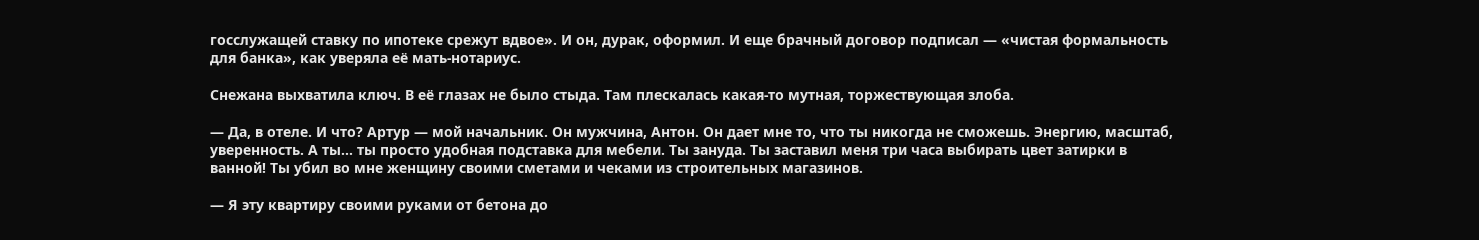госслужащей ставку по ипотеке срежут вдвое». И он, дурак, оформил. И еще брачный договор подписал — «чистая формальность для банка», как уверяла её мать-нотариус.

Снежана выхватила ключ. В её глазах не было стыда. Там плескалась какая-то мутная, торжествующая злоба.

— Да, в отеле. И что? Артур — мой начальник. Он мужчина, Антон. Он дает мне то, что ты никогда не сможешь. Энергию, масштаб, уверенность. А ты... ты просто удобная подставка для мебели. Ты зануда. Ты заставил меня три часа выбирать цвет затирки в ванной! Ты убил во мне женщину своими сметами и чеками из строительных магазинов.

— Я эту квартиру своими руками от бетона до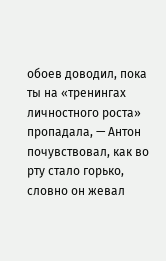обоев доводил, пока ты на «тренингах личностного роста» пропадала, — Антон почувствовал, как во рту стало горько, словно он жевал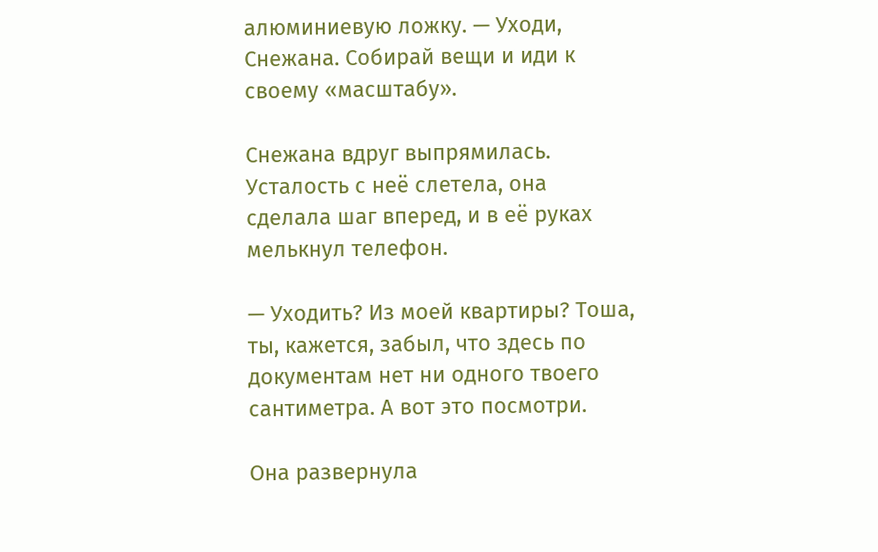алюминиевую ложку. — Уходи, Снежана. Собирай вещи и иди к своему «масштабу».

Снежана вдруг выпрямилась. Усталость с неё слетела, она сделала шаг вперед, и в её руках мелькнул телефон.

— Уходить? Из моей квартиры? Тоша, ты, кажется, забыл, что здесь по документам нет ни одного твоего сантиметра. А вот это посмотри.

Она развернула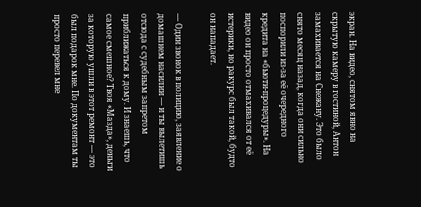экран. На видео, снятом явно на скрытую камеру в гостиной, Антон замахивается на Снежану. Это было снято месяц назад, когда они сильно поспорили из-за её очередного кредита на «бьюти-процедуры». На видео он просто отмахивался от её истерики, но ракурс был такой, будто он нападает.

— Один звонок в полицию, заявление о домашнем насилии — и ты вылетишь отсюда с судебным запретом приближаться к дому. И знаешь, что самое смешное? Твоя «Мазда», деньги за которую ушли в этот ремонт — это был подарок мне. По документам ты просто перевел мне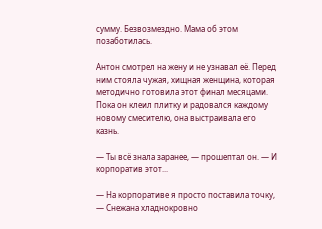сумму. Безвозмездно. Мама об этом позаботилась.

Антон смотрел на жену и не узнавал её. Перед ним стояла чужая, хищная женщина, которая методично готовила этот финал месяцами. Пока он клеил плитку и радовался каждому новому смесителю, она выстраивала его казнь.

— Ты всё знала заранее, — прошептал он. — И корпоратив этот...

— На корпоративе я просто поставила точку, — Снежана хладнокровно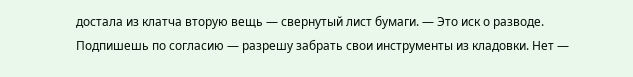достала из клатча вторую вещь — свернутый лист бумаги. — Это иск о разводе. Подпишешь по согласию — разрешу забрать свои инструменты из кладовки. Нет —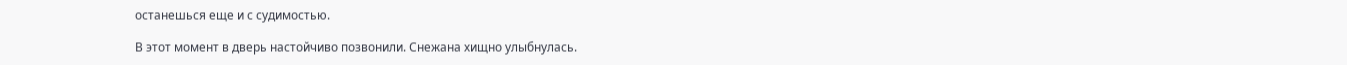останешься еще и с судимостью.

В этот момент в дверь настойчиво позвонили. Снежана хищно улыбнулась.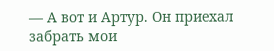— А вот и Артур. Он приехал забрать мои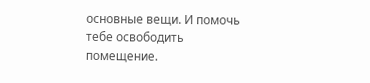основные вещи. И помочь тебе освободить помещение.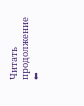Читать продолжение ⬅